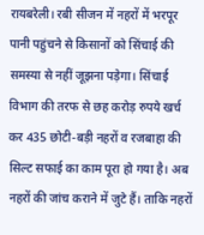रायबरेली। रबी सीजन में नहरों में भरपूर पानी पहुंचने से किसानों को सिंचाई की समस्या से नहीं जूझना पड़ेगा। सिंचाई विभाग की तरफ से छह करोड़ रुपये खर्च कर 435 छोटी-बड़ी नहरों व रजबाहा की सिल्ट सफाई का काम पूरा हो गया है। अब नहरों की जांच कराने में जुटे हैं। ताकि नहरों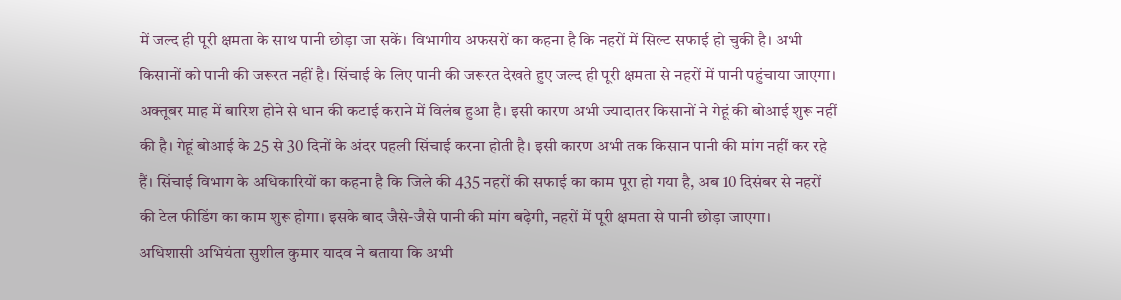में जल्द ही पूरी क्षमता के साथ पानी छोड़ा जा सकें। विभागीय अफसरों का कहना है कि नहरों में सिल्ट सफाई हो चुकी है। अभी किसानों को पानी की जरूरत नहीं है। सिंचाई के लिए पानी की जरूरत देखते हुए जल्द ही पूरी क्षमता से नहरों में पानी पहुंचाया जाएगा।
अक्तूबर माह में बारिश होने से धान की कटाई कराने में विलंब हुआ है। इसी कारण अभी ज्यादातर किसानों ने गेहूं की बोआई शुरू नहीं की है। गेहूं बोआई के 25 से 30 दिनों के अंदर पहली सिंचाई करना होती है। इसी कारण अभी तक किसान पानी की मांग नहीं कर रहे हैं। सिंचाई विभाग के अधिकारियों का कहना है कि जिले की 435 नहरों की सफाई का काम पूरा हो गया है, अब 10 दिसंबर से नहरों की टेल फीडिंग का काम शुरू होगा। इसके बाद जैसे-जैसे पानी की मांग बढ़ेगी, नहरों में पूरी क्षमता से पानी छोड़ा जाएगा।
अधिशासी अभियंता सुशील कुमार यादव ने बताया कि अभी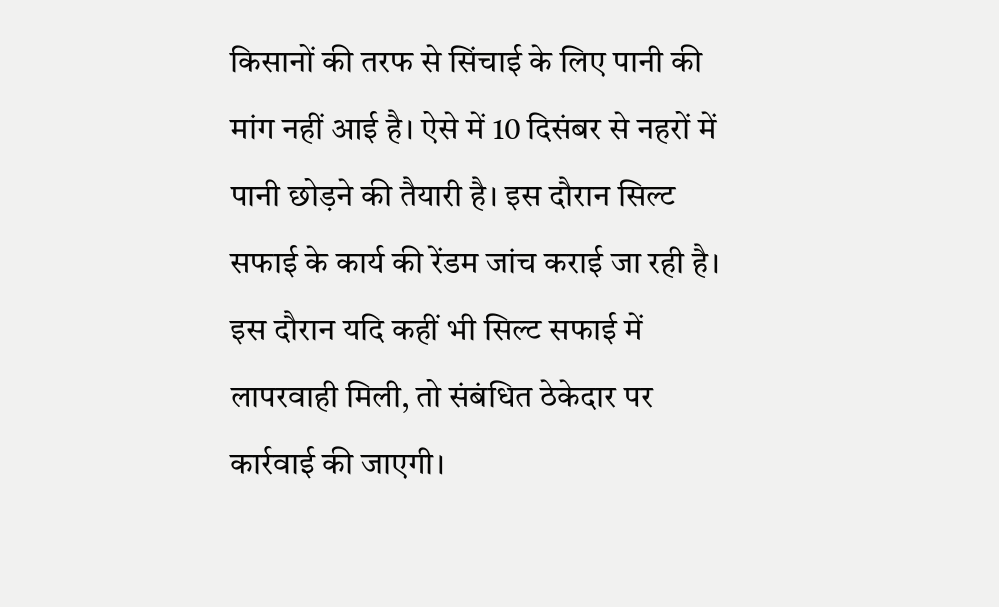किसानों की तरफ से सिंचाई के लिए पानी की मांग नहीं आई है। ऐसे में 10 दिसंबर से नहरों में पानी छोड़ने की तैयारी है। इस दौरान सिल्ट सफाई के कार्य की रेंडम जांच कराई जा रही है। इस दौरान यदि कहीं भी सिल्ट सफाई में लापरवाही मिली, तो संबंधित ठेकेदार पर कार्रवाई की जाएगी।